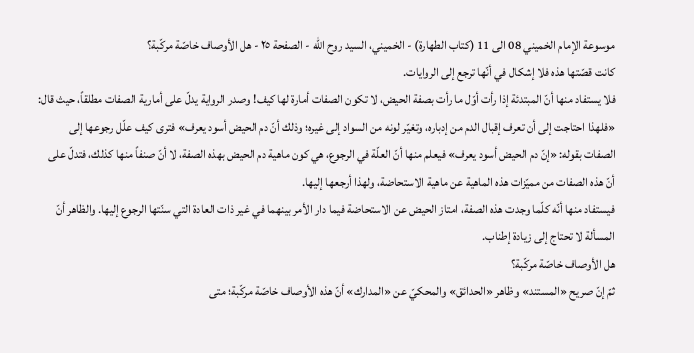موسوعة الإمام الخميني 08 الى 11 (كتاب الطهارة) - الخميني، السيد روح الله - الصفحة ٢٥ - هل الأوصاف خاصّة مركّبة؟
كانت قصّتها هذه فلا إشكال في أنّها ترجع إلى الروايات.
فلا يستفاد منها أنّ المبتدئة إذا رأت أوّل ما رأت بصفة الحيض، لا تكون الصفات أمارة لها كيف! وصدر الرواية يدلّ على أمارية الصفات مطلقاً، حيث قال: «فلهذا احتاجت إلى أن تعرف إقبال الدم من إدباره، وتغيّر لونه من السواد إلى غيره؛ وذلك أنّ دم الحيض أسود يعرف» فترى كيف علّل رجوعها إلى الصفات بقوله: «إنّ دم الحيض أسود يعرف» فيعلم منها أنّ العلّة في الرجوع، هي كون ماهية دم الحيض بهذه الصفة، لا أنّ صنفاً منها كذلك، فتدلّ على أنّ هذه الصفات من مميّزات هذه الماهية عن ماهية الاستحاضة، ولهذا أرجعها إليها.
فيستفاد منها أنّه كلّما وجدت هذه الصفة، امتاز الحيض عن الاستحاضة فيما دار الأمر بينهما في غير ذات العادة التي سنّتها الرجوع إليها. والظاهر أنّ المسألة لا تحتاج إلى زيادة إطناب.
هل الأوصاف خاصّة مركّبة؟
ثمّ إنّ صريح «المستند» وظاهر «الحدائق» والمحكيّ عن «المدارك» أنّ هذه الأوصاف خاصّة مركّبة؛ متى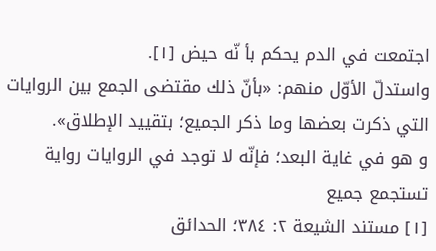اجتمعت في الدم يحكم بأ نّه حيض [١].
واستدلّ الأوّل منهم: «بأنّ ذلك مقتضى الجمع بين الروايات التي ذكرت بعضها وما ذكر الجميع؛ بتقييد الإطلاق».
و هو في غاية البعد؛ فإنّه لا توجد في الروايات رواية تستجمع جميع
[١] مستند الشيعة ٢: ٣٨٤؛ الحدائق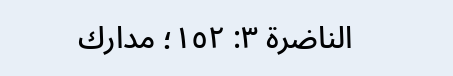الناضرة ٣: ١٥٢؛ مدارك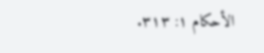الأحكام ١: ٣١٣.